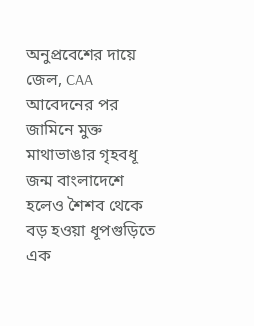অনুপ্রবেশের দায়ে জেল, CAA আবেদনের পর জামিনে মুক্ত মাথাভাঙার গৃহবধূ
জন্ম বাংলাদেশে হলেও শৈশব থেকে বড় হওয়া ধূপগুড়িতে এক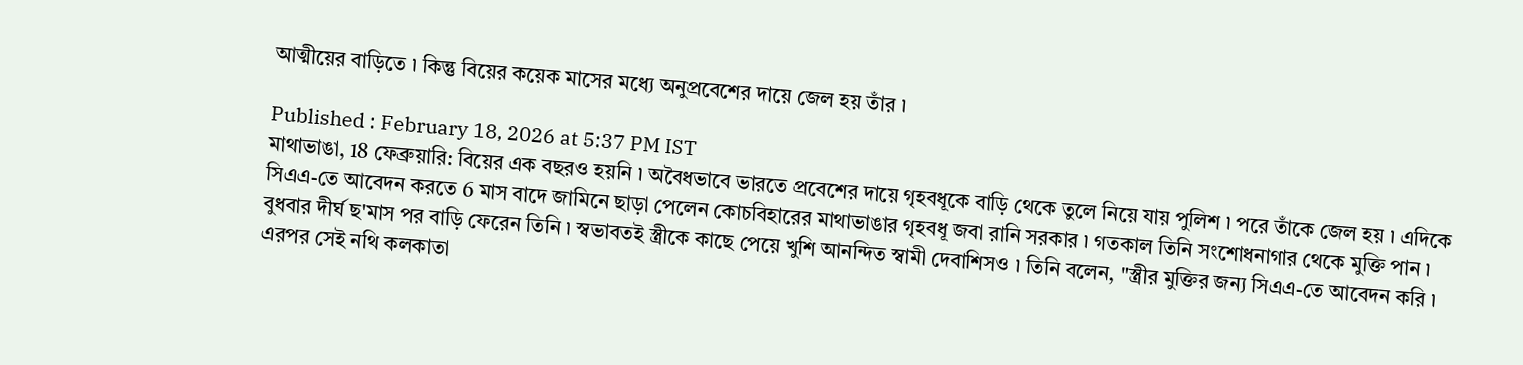আত্মীয়ের বাড়িতে ৷ কিন্তু বিয়ের কয়েক মাসের মধ্যে অনুপ্রবেশের দায়ে জেল হয় তাঁর ৷

Published : February 18, 2026 at 5:37 PM IST
মাথাভাঙা, 18 ফেব্রুয়ারি: বিয়ের এক বছরও হয়নি ৷ অবৈধভাবে ভারতে প্রবেশের দায়ে গৃহবধূকে বাড়ি থেকে তুলে নিয়ে যায় পুলিশ ৷ পরে তাঁকে জেল হয় ৷ এদিকে সিএএ-তে আবেদন করতে 6 মাস বাদে জামিনে ছাড়া পেলেন কোচবিহারের মাথাভাঙার গৃহবধূ জবা রানি সরকার ৷ গতকাল তিনি সংশোধনাগার থেকে মুক্তি পান ৷
বুধবার দীর্ঘ ছ'মাস পর বাড়ি ফেরেন তিনি ৷ স্বভাবতই স্ত্রীকে কাছে পেয়ে খুশি আনন্দিত স্বামী দেবাশিসও ৷ তিনি বলেন, "স্ত্রীর মুক্তির জন্য সিএএ-তে আবেদন করি ৷ এরপর সেই নথি কলকাতা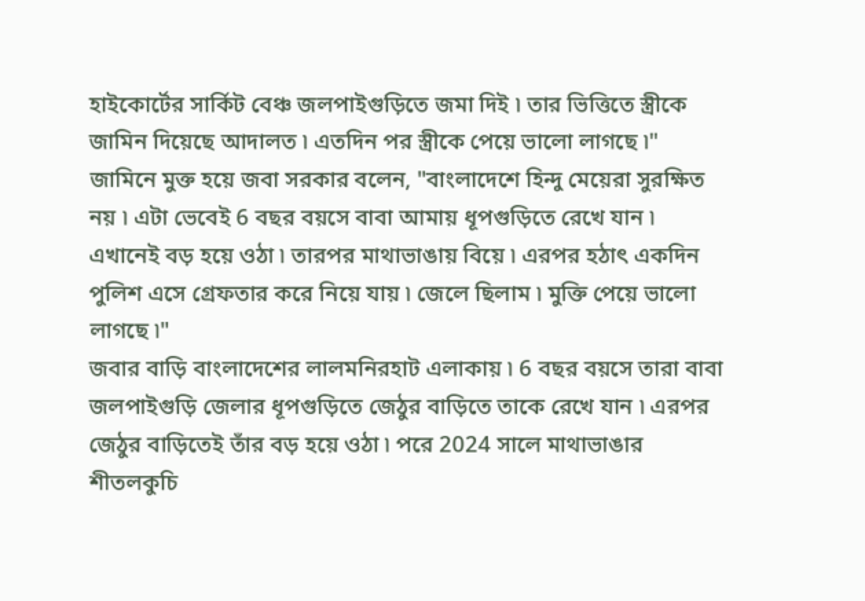হাইকোর্টের সার্কিট বেঞ্চ জলপাইগুড়িতে জমা দিই ৷ তার ভিত্তিতে স্ত্রীকে জামিন দিয়েছে আদালত ৷ এতদিন পর স্ত্রীকে পেয়ে ভালো লাগছে ৷"
জামিনে মুক্ত হয়ে জবা সরকার বলেন, "বাংলাদেশে হিন্দু মেয়েরা সুরক্ষিত নয় ৷ এটা ভেবেই 6 বছর বয়সে বাবা আমায় ধূপগুড়িতে রেখে যান ৷ এখানেই বড় হয়ে ওঠা ৷ তারপর মাথাভাঙায় বিয়ে ৷ এরপর হঠাৎ একদিন পুলিশ এসে গ্রেফতার করে নিয়ে যায় ৷ জেলে ছিলাম ৷ মুক্তি পেয়ে ভালো লাগছে ৷"
জবার বাড়ি বাংলাদেশের লালমনিরহাট এলাকায় ৷ 6 বছর বয়সে তারা বাবা জলপাইগুড়ি জেলার ধূপগুড়িতে জেঠুর বাড়িতে তাকে রেখে যান ৷ এরপর জেঠুর বাড়িতেই তাঁর বড় হয়ে ওঠা ৷ পরে 2024 সালে মাথাভাঙার শীতলকুচি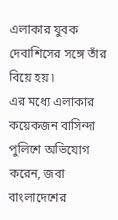এলাকার যুবক দেবাশিসের সঙ্গে তাঁর বিয়ে হয় ৷
এর মধ্যে এলাকার কয়েকজন বাসিন্দা পুলিশে অভিযোগ করেন, জবা বাংলাদেশের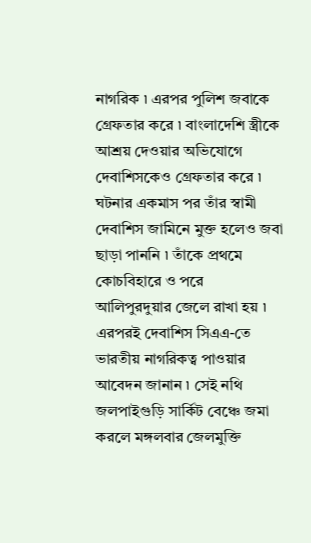নাগরিক ৷ এরপর পুলিশ জবাকে গ্রেফতার করে ৷ বাংলাদেশি স্ত্রীকে আশ্রয় দেওয়ার অভিযোগে দেবাশিসকেও গ্রেফতার করে ৷ ঘটনার একমাস পর তাঁর স্বামী দেবাশিস জামিনে মুক্ত হলেও জবা ছাড়া পাননি ৷ তাঁকে প্রথমে কোচবিহারে ও পরে আলিপুরদুয়ার জেলে রাখা হয় ৷
এরপরই দেবাশিস সিএএ-তে ভারতীয় নাগরিকত্ব পাওয়ার আবেদন জানান ৷ সেই নথি জলপাইগুড়ি সার্কিট বেঞ্চে জমা করলে মঙ্গলবার জেলমুক্তি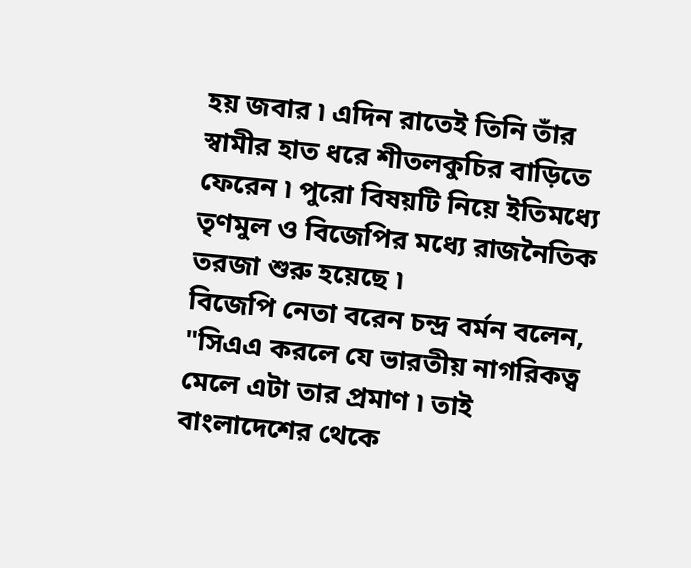হয় জবার ৷ এদিন রাতেই তিনি তাঁর স্বামীর হাত ধরে শীতলকুচির বাড়িতে ফেরেন ৷ পুরো বিষয়টি নিয়ে ইতিমধ্যে তৃণমুল ও বিজেপির মধ্যে রাজনৈতিক তরজা শুরু হয়েছে ৷
বিজেপি নেতা বরেন চন্দ্র বর্মন বলেন, "সিএএ করলে যে ভারতীয় নাগরিকত্ব মেলে এটা তার প্রমাণ ৷ তাই বাংলাদেশের থেকে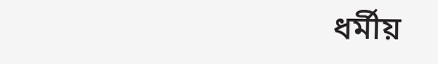ধর্মীয়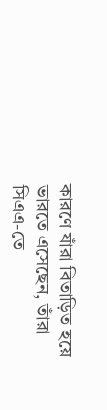কারণে যাঁরা বিতাড়িত হয়ে ভারতে এসেছেন, তাঁরা সিএএ-তে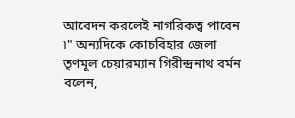আবেদন করলেই নাগরিকত্ব পাবেন ৷" অন্যদিকে কোচবিহার জেলা তৃণমূল চেয়ারম্যান গিরীন্দ্রনাথ বর্মন বলেন,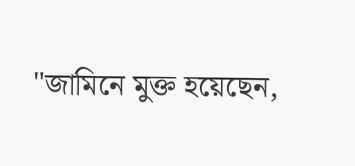"জামিনে মুক্ত হয়েছেন,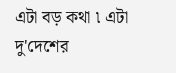এটা বড় কথা ৷ এটা দু'দেশের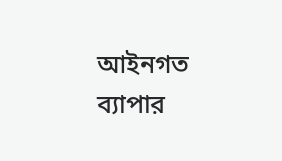আইনগত ব্যাপার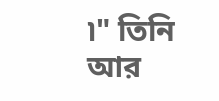৷" তিনি আর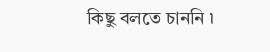কিছু বলতে চাননি ৷